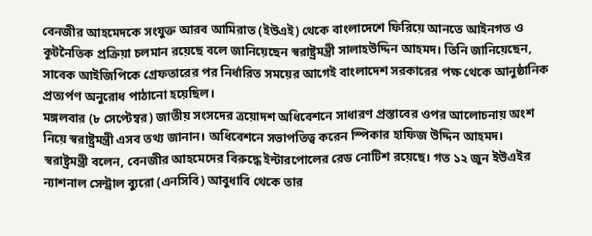বেনজীর আহমেদকে সংযুক্ত আরব আমিরাত (ইউএই) থেকে বাংলাদেশে ফিরিয়ে আনতে আইনগত ও কূটনৈতিক প্রক্রিয়া চলমান রয়েছে বলে জানিয়েছেন স্বরাষ্ট্রমন্ত্রী সালাহউদ্দিন আহমদ। তিনি জানিয়েছেন, সাবেক আইজিপিকে গ্রেফতারের পর নির্ধারিত সময়ের আগেই বাংলাদেশ সরকারের পক্ষ থেকে আনুষ্ঠানিক প্রত্যর্পণ অনুরোধ পাঠানো হয়েছিল।
মঙ্গলবার (৮ সেপ্টেম্বর) জাতীয় সংসদের ত্রয়োদশ অধিবেশনে সাধারণ প্রস্তাবের ওপর আলোচনায় অংশ নিয়ে স্বরাষ্ট্রমন্ত্রী এসব তথ্য জানান। অধিবেশনে সভাপতিত্ব করেন স্পিকার হাফিজ উদ্দিন আহমদ।
স্বরাষ্ট্রমন্ত্রী বলেন, বেনজীর আহমেদের বিরুদ্ধে ইন্টারপোলের রেড নোটিশ রয়েছে। গত ১২ জুন ইউএইর ন্যাশনাল সেন্ট্রাল ব্যুরো (এনসিবি) আবুধাবি থেকে তার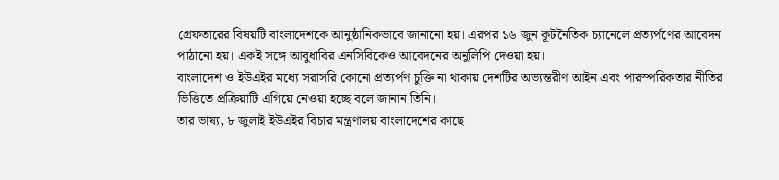গ্রেফতারের বিষয়টি বাংলাদেশকে আনুষ্ঠানিকভাবে জানানো হয়। এরপর ১৬ জুন কূটনৈতিক চ্যানেলে প্রত্যর্পণের আবেদন পাঠানো হয়। একই সঙ্গে আবুধাবির এনসিবিকেও আবেদনের অনুলিপি দেওয়া হয়।
বাংলাদেশ ও ইউএইর মধ্যে সরাসরি কোনো প্রত্যর্পণ চুক্তি না থাকায় দেশটির অভ্যন্তরীণ আইন এবং পারস্পরিকতার নীতির ভিত্তিতে প্রক্রিয়াটি এগিয়ে নেওয়া হচ্ছে বলে জানান তিনি।
তার ভাষ্য, ৮ জুলাই ইউএইর বিচার মন্ত্রণালয় বাংলাদেশের কাছে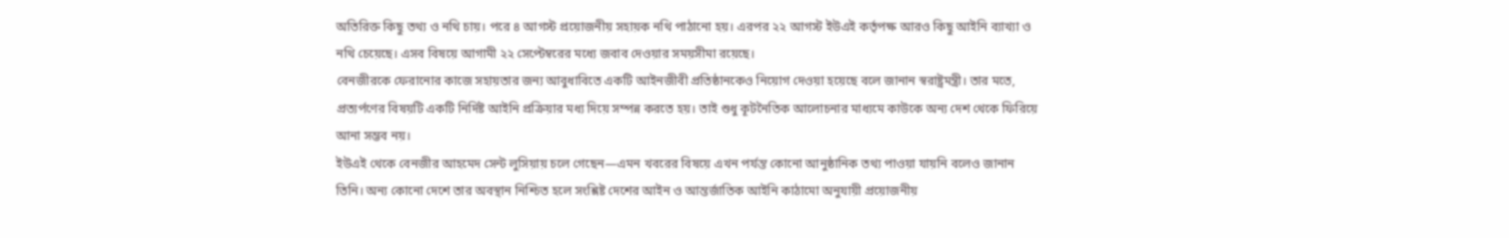অতিরিক্ত কিছু তথ্য ও নথি চায়। পরে ৪ আগস্ট প্রয়োজনীয় সহায়ক নথি পাঠানো হয়। এরপর ২২ আগস্ট ইউএই কর্তৃপক্ষ আরও কিছু আইনি ব্যাখ্যা ও নথি চেয়েছে। এসব বিষয়ে আগামী ২২ সেপ্টেম্বরের মধ্যে জবাব দেওয়ার সময়সীমা রয়েছে।
বেনজীরকে ফেরানোর কাজে সহায়তার জন্য আবুধাবিতে একটি আইনজীবী প্রতিষ্ঠানকেও নিয়োগ দেওয়া হয়েছে বলে জানান স্বরাষ্ট্রমন্ত্রী। তার মতে, প্রত্যর্পণের বিষয়টি একটি নির্দিষ্ট আইনি প্রক্রিয়ার মধ্য দিয়ে সম্পন্ন করতে হয়। তাই শুধু কূটনৈতিক আলোচনার মাধ্যমে কাউকে অন্য দেশ থেকে ফিরিয়ে আনা সম্ভব নয়।
ইউএই থেকে বেনজীর আহমেদ সেন্ট লুসিয়ায় চলে গেছেন—এমন খবরের বিষয়ে এখন পর্যন্ত কোনো আনুষ্ঠানিক তথ্য পাওয়া যায়নি বলেও জানান তিনি। অন্য কোনো দেশে তার অবস্থান নিশ্চিত হলে সংশ্লিষ্ট দেশের আইন ও আন্তর্জাতিক আইনি কাঠামো অনুযায়ী প্রয়োজনীয়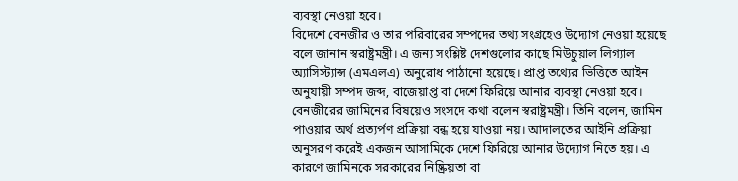ব্যবস্থা নেওয়া হবে।
বিদেশে বেনজীর ও তার পরিবারের সম্পদের তথ্য সংগ্রহেও উদ্যোগ নেওয়া হয়েছে বলে জানান স্বরাষ্ট্রমন্ত্রী। এ জন্য সংশ্লিষ্ট দেশগুলোর কাছে মিউচুয়াল লিগ্যাল অ্যাসিস্ট্যান্স (এমএলএ) অনুরোধ পাঠানো হয়েছে। প্রাপ্ত তথ্যের ভিত্তিতে আইন অনুযায়ী সম্পদ জব্দ, বাজেয়াপ্ত বা দেশে ফিরিয়ে আনার ব্যবস্থা নেওয়া হবে।
বেনজীরের জামিনের বিষয়েও সংসদে কথা বলেন স্বরাষ্ট্রমন্ত্রী। তিনি বলেন, জামিন পাওয়ার অর্থ প্রত্যর্পণ প্রক্রিয়া বন্ধ হয়ে যাওয়া নয়। আদালতের আইনি প্রক্রিয়া অনুসরণ করেই একজন আসামিকে দেশে ফিরিয়ে আনার উদ্যোগ নিতে হয়। এ কারণে জামিনকে সরকারের নিষ্ক্রিয়তা বা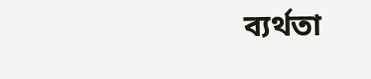ব্যর্থতা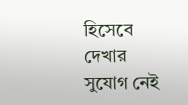হিসেবে দেখার সুযোগ নেই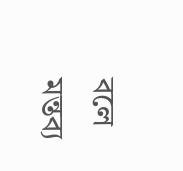বলে মন্তব্য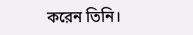করেন তিনি।